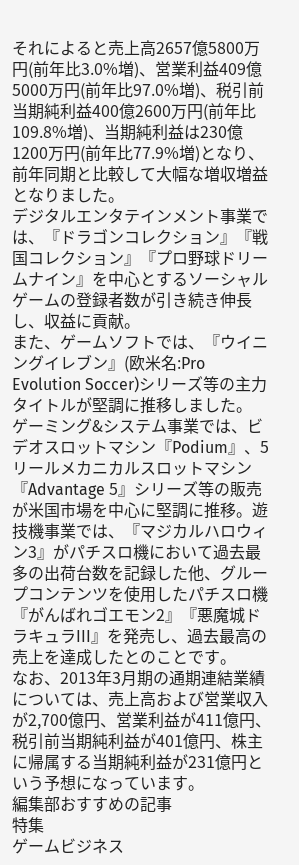それによると売上高2657億5800万円(前年比3.0%増)、営業利益409億5000万円(前年比97.0%増)、税引前当期純利益400億2600万円(前年比109.8%増)、当期純利益は230億1200万円(前年比77.9%増)となり、前年同期と比較して大幅な増収増益となりました。
デジタルエンタテインメント事業では、『ドラゴンコレクション』『戦国コレクション』『プロ野球ドリームナイン』を中心とするソーシャルゲームの登録者数が引き続き伸長し、収益に貢献。
また、ゲームソフトでは、『ウイニングイレブン』(欧米名:Pro Evolution Soccer)シリーズ等の主力タイトルが堅調に推移しました。
ゲーミング&システム事業では、ビデオスロットマシン『Podium』、5リールメカニカルスロットマシン『Advantage 5』シリーズ等の販売が米国市場を中心に堅調に推移。遊技機事業では、『マジカルハロウィン3』がパチスロ機において過去最多の出荷台数を記録した他、グループコンテンツを使用したパチスロ機『がんばれゴエモン2』『悪魔城ドラキュラIII』を発売し、過去最高の売上を達成したとのことです。
なお、2013年3月期の通期連結業績については、売上高および営業収入が2,700億円、営業利益が411億円、税引前当期純利益が401億円、株主に帰属する当期純利益が231億円という予想になっています。
編集部おすすめの記事
特集
ゲームビジネス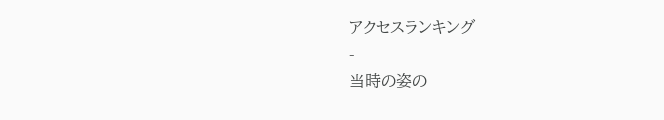アクセスランキング
-
当時の姿の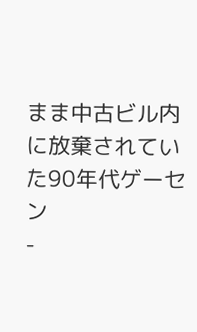まま中古ビル内に放棄されていた90年代ゲーセン
-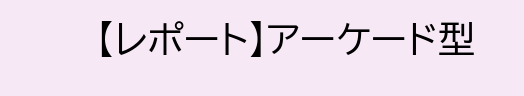【レポート】アーケード型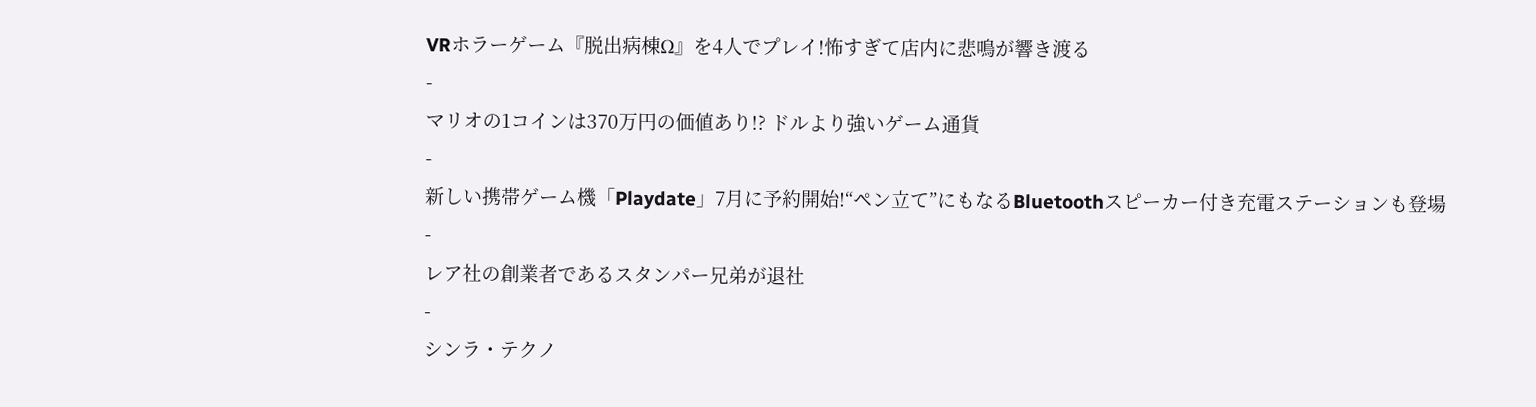VRホラーゲーム『脱出病棟Ω』を4人でプレイ!怖すぎて店内に悲鳴が響き渡る
-
マリオの1コインは370万円の価値あり!? ドルより強いゲーム通貨
-
新しい携帯ゲーム機「Playdate」7月に予約開始!“ペン立て”にもなるBluetoothスピーカー付き充電ステーションも登場
-
レア社の創業者であるスタンパー兄弟が退社
-
シンラ・テクノ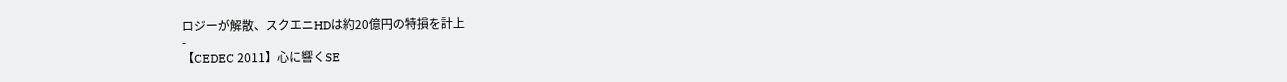ロジーが解散、スクエニHDは約20億円の特損を計上
-
【CEDEC 2011】心に響くSE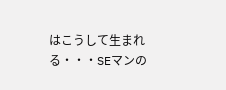はこうして生まれる・・・SEマンの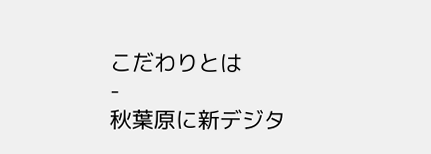こだわりとは
-
秋葉原に新デジタ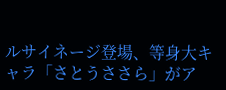ルサイネージ登場、等身大キャラ「さとうささら」がア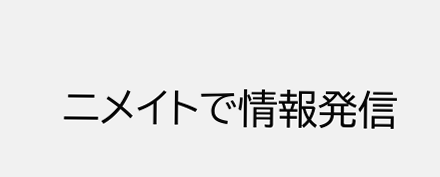ニメイトで情報発信